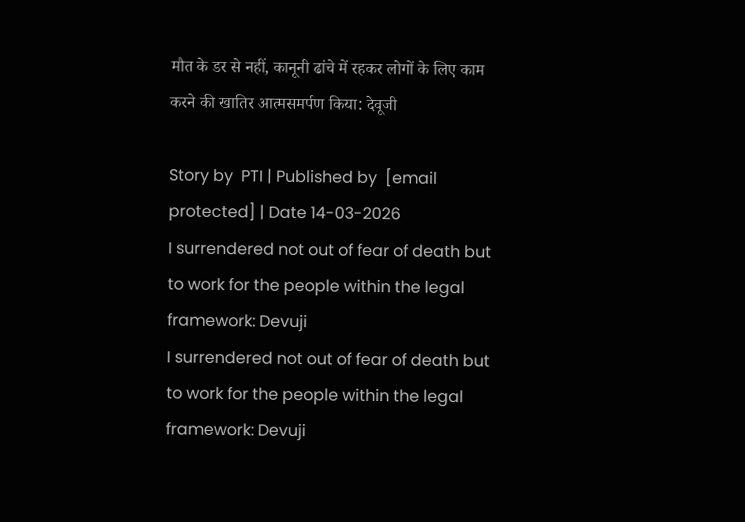मौत के डर से नहीं, कानूनी ढांचे में रहकर लोगों के लिए काम करने की खातिर आत्मसमर्पण किया: देवूजी

Story by  PTI | Published by  [email protected] | Date 14-03-2026
I surrendered not out of fear of death but to work for the people within the legal framework: Devuji
I surrendered not out of fear of death but to work for the people within the legal framework: Devuji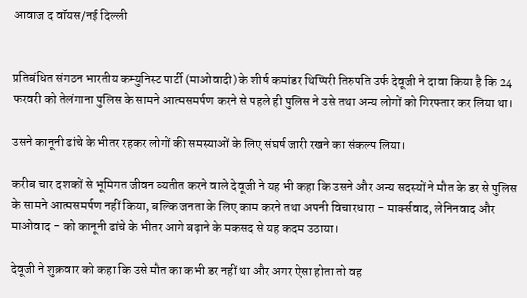आवाज द वॉयस/नई दिल्ली


प्रतिबंधित संगठन भारतीय कम्युनिस्ट पार्टी (माओवादी) के शीर्ष कमांडर थिप्पिरी तिरुपति उर्फ देवूजी ने दावा किया है कि 24 फरवरी को तेलंगाना पुलिस के सामने आत्मसमर्पण करने से पहले ही पुलिस ने उसे तथा अन्य लोगों को गिरफ्तार कर लिया था।

उसने कानूनी ढांचे के भीतर रहकर लोगों की समस्याओं के लिए संघर्ष जारी रखने का संकल्प लिया।

करीब चार दशकों से भूमिगत जीवन व्यतीत करने वाले देवूजी ने यह भी कहा कि उसने और अन्य सदस्यों ने मौत के डर से पुलिस के सामने आत्मसमर्पण नहीं किया, बल्कि जनता के लिए काम करने तथा अपनी विचारधारा - मार्क्सवाद, लेनिनवाद और माओवाद - को कानूनी ढांचे के भीतर आगे बढ़ाने के मकसद से यह कदम उठाया।

देवूजी ने शुक्रवार को कहा कि उसे मौत का कभी डर नहीं था और अगर ऐसा होता तो वह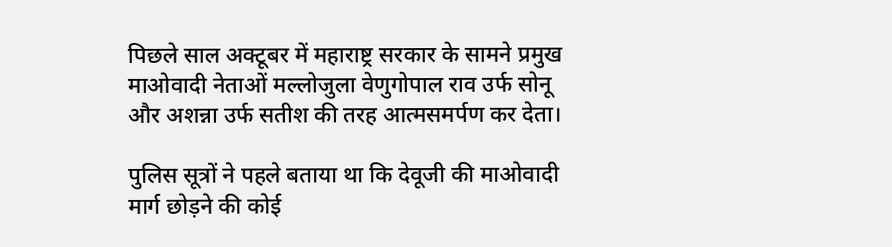पिछले साल अक्टूबर में महाराष्ट्र सरकार के सामने प्रमुख माओवादी नेताओं मल्लोजुला वेणुगोपाल राव उर्फ सोनू और अशन्ना उर्फ सतीश की तरह आत्मसमर्पण कर देता।

पुलिस सूत्रों ने पहले बताया था कि देवूजी की माओवादी मार्ग छोड़ने की कोई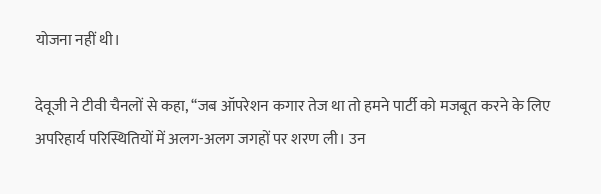योजना नहीं थी।

देवूजी ने टीवी चैनलों से कहा, ‘‘जब ऑपरेशन कगार तेज था तो हमने पार्टी को मजबूत करने के लिए अपरिहार्य परिस्थितियों में अलग-अलग जगहों पर शरण ली। उन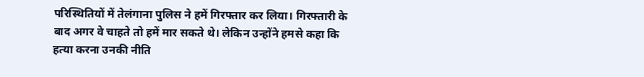परिस्थितियों में तेलंगाना पुलिस ने हमें गिरफ्तार कर लिया। गिरफ्तारी के बाद अगर वे चाहते तो हमें मार सकते थे। लेकिन उन्होंने हमसे कहा कि हत्या करना उनकी नीति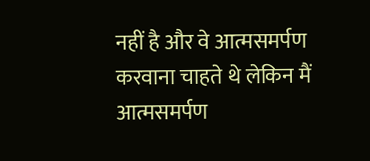नहीं है और वे आत्मसमर्पण करवाना चाहते थे लेकिन मैं आत्मसमर्पण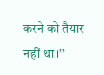करने को तैयार नहीं था।’’